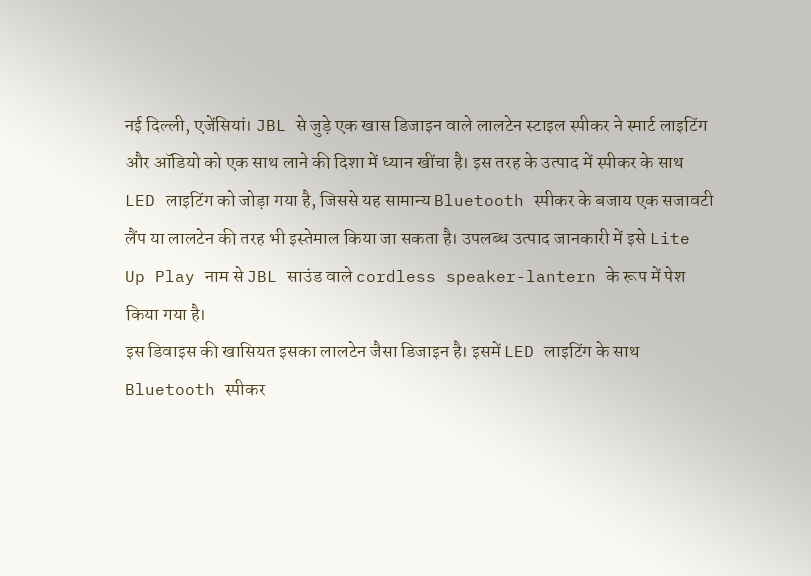नई दिल्ली, एजेंसियां। JBL से जुड़े एक खास डिजाइन वाले लालटेन स्टाइल स्पीकर ने स्मार्ट लाइटिंग और ऑडियो को एक साथ लाने की दिशा में ध्यान खींचा है। इस तरह के उत्पाद में स्पीकर के साथ LED लाइटिंग को जोड़ा गया है, जिससे यह सामान्य Bluetooth स्पीकर के बजाय एक सजावटी लैंप या लालटेन की तरह भी इस्तेमाल किया जा सकता है। उपलब्ध उत्पाद जानकारी में इसे Lite Up Play नाम से JBL साउंड वाले cordless speaker-lantern के रूप में पेश किया गया है।
इस डिवाइस की खासियत इसका लालटेन जैसा डिजाइन है। इसमें LED लाइटिंग के साथ Bluetooth स्पीकर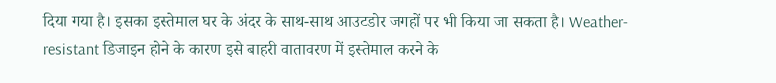दिया गया है। इसका इस्तेमाल घर के अंदर के साथ-साथ आउटडोर जगहों पर भी किया जा सकता है। Weather-resistant डिजाइन होने के कारण इसे बाहरी वातावरण में इस्तेमाल करने के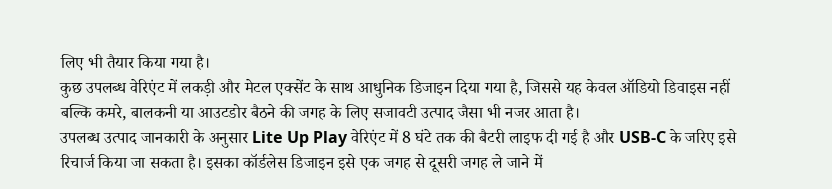लिए भी तैयार किया गया है।
कुछ उपलब्ध वेरिएंट में लकड़ी और मेटल एक्सेंट के साथ आधुनिक डिजाइन दिया गया है, जिससे यह केवल ऑडियो डिवाइस नहीं बल्कि कमरे, बालकनी या आउटडोर बैठने की जगह के लिए सजावटी उत्पाद जैसा भी नजर आता है।
उपलब्ध उत्पाद जानकारी के अनुसार Lite Up Play वेरिएंट में 8 घंटे तक की बैटरी लाइफ दी गई है और USB-C के जरिए इसे रिचार्ज किया जा सकता है। इसका कॉर्डलेस डिजाइन इसे एक जगह से दूसरी जगह ले जाने में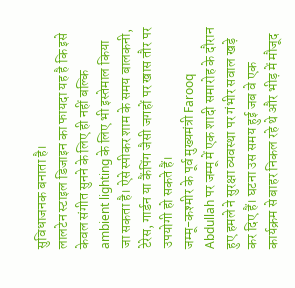सुविधाजनक बनाता है।
लालटेन स्टाइल डिजाइन का फायदा यह है कि इसे केवल संगीत सुनने के लिए ही नहीं बल्कि ambient lighting के लिए भी इस्तेमाल किया जा सकता है। ऐसे स्पीकर शाम के समय बालकनी, टेरेस, गार्डन या कैंपिंग जैसी जगहों पर खास तौर पर उपयोगी हो सकते हैं।
जम्मू-कश्मीर के पूर्व मुख्यमंत्री Farooq Abdullah पर जम्मू में एक शादी समारोह के दौरान हुए हमले ने सुरक्षा व्यवस्था पर गंभीर सवाल खड़े कर दिए हैं। घटना उस समय हुई जब वे एक कार्यक्रम से बाहर निकल रहे थे और भीड़ में मौजूद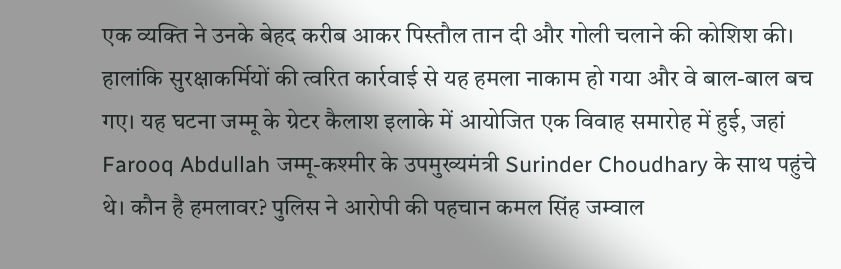एक व्यक्ति ने उनके बेहद करीब आकर पिस्तौल तान दी और गोली चलाने की कोशिश की। हालांकि सुरक्षाकर्मियों की त्वरित कार्रवाई से यह हमला नाकाम हो गया और वे बाल-बाल बच गए। यह घटना जम्मू के ग्रेटर कैलाश इलाके में आयोजित एक विवाह समारोह में हुई, जहां Farooq Abdullah जम्मू-कश्मीर के उपमुख्यमंत्री Surinder Choudhary के साथ पहुंचे थे। कौन है हमलावर? पुलिस ने आरोपी की पहचान कमल सिंह जम्वाल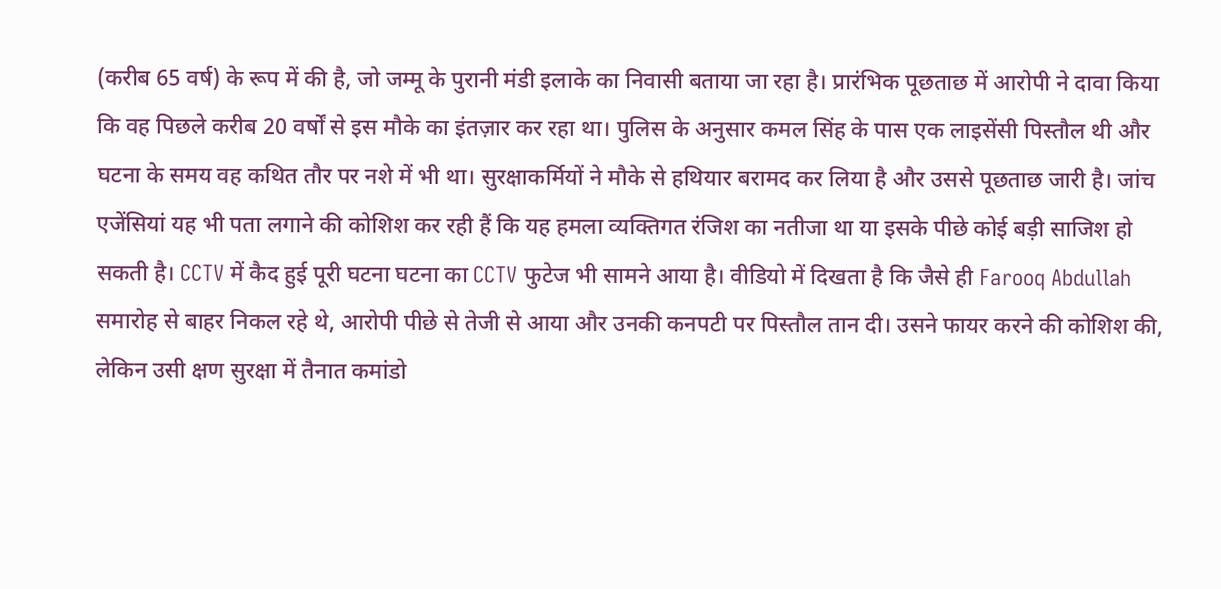(करीब 65 वर्ष) के रूप में की है, जो जम्मू के पुरानी मंडी इलाके का निवासी बताया जा रहा है। प्रारंभिक पूछताछ में आरोपी ने दावा किया कि वह पिछले करीब 20 वर्षों से इस मौके का इंतज़ार कर रहा था। पुलिस के अनुसार कमल सिंह के पास एक लाइसेंसी पिस्तौल थी और घटना के समय वह कथित तौर पर नशे में भी था। सुरक्षाकर्मियों ने मौके से हथियार बरामद कर लिया है और उससे पूछताछ जारी है। जांच एजेंसियां यह भी पता लगाने की कोशिश कर रही हैं कि यह हमला व्यक्तिगत रंजिश का नतीजा था या इसके पीछे कोई बड़ी साजिश हो सकती है। CCTV में कैद हुई पूरी घटना घटना का CCTV फुटेज भी सामने आया है। वीडियो में दिखता है कि जैसे ही Farooq Abdullah समारोह से बाहर निकल रहे थे, आरोपी पीछे से तेजी से आया और उनकी कनपटी पर पिस्तौल तान दी। उसने फायर करने की कोशिश की, लेकिन उसी क्षण सुरक्षा में तैनात कमांडो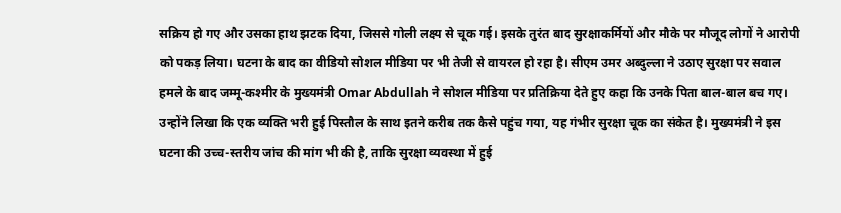सक्रिय हो गए और उसका हाथ झटक दिया, जिससे गोली लक्ष्य से चूक गई। इसके तुरंत बाद सुरक्षाकर्मियों और मौके पर मौजूद लोगों ने आरोपी को पकड़ लिया। घटना के बाद का वीडियो सोशल मीडिया पर भी तेजी से वायरल हो रहा है। सीएम उमर अब्दुल्ला ने उठाए सुरक्षा पर सवाल हमले के बाद जम्मू-कश्मीर के मुख्यमंत्री Omar Abdullah ने सोशल मीडिया पर प्रतिक्रिया देते हुए कहा कि उनके पिता बाल-बाल बच गए। उन्होंने लिखा कि एक व्यक्ति भरी हुई पिस्तौल के साथ इतने करीब तक कैसे पहुंच गया, यह गंभीर सुरक्षा चूक का संकेत है। मुख्यमंत्री ने इस घटना की उच्च-स्तरीय जांच की मांग भी की है, ताकि सुरक्षा व्यवस्था में हुई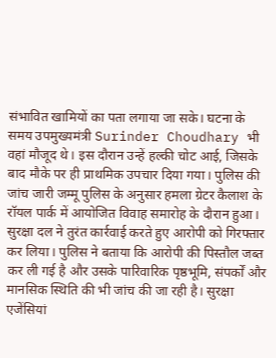संभावित खामियों का पता लगाया जा सके। घटना के समय उपमुख्यमंत्री Surinder Choudhary भी वहां मौजूद थे। इस दौरान उन्हें हल्की चोट आई, जिसके बाद मौके पर ही प्राथमिक उपचार दिया गया। पुलिस की जांच जारी जम्मू पुलिस के अनुसार हमला ग्रेटर कैलाश के रॉयल पार्क में आयोजित विवाह समारोह के दौरान हुआ। सुरक्षा दल ने तुरंत कार्रवाई करते हुए आरोपी को गिरफ्तार कर लिया। पुलिस ने बताया कि आरोपी की पिस्तौल जब्त कर ली गई है और उसके पारिवारिक पृष्ठभूमि, संपर्कों और मानसिक स्थिति की भी जांच की जा रही है। सुरक्षा एजेंसियां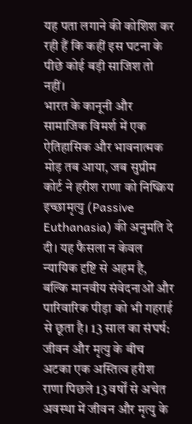यह पता लगाने की कोशिश कर रही हैं कि कहीं इस घटना के पीछे कोई बड़ी साजिश तो नहीं।
भारत के कानूनी और सामाजिक विमर्श में एक ऐतिहासिक और भावनात्मक मोड़ तब आया, जब सुप्रीम कोर्ट ने हरीश राणा को निष्क्रिय इच्छामृत्यु (Passive Euthanasia) की अनुमति दे दी। यह फैसला न केवल न्यायिक दृष्टि से अहम है, बल्कि मानवीय संवेदनाओं और पारिवारिक पीड़ा को भी गहराई से छूता है। 13 साल का संघर्ष: जीवन और मृत्यु के बीच अटका एक अस्तित्व हरीश राणा पिछले 13 वर्षों से अचेत अवस्था में जीवन और मृत्यु के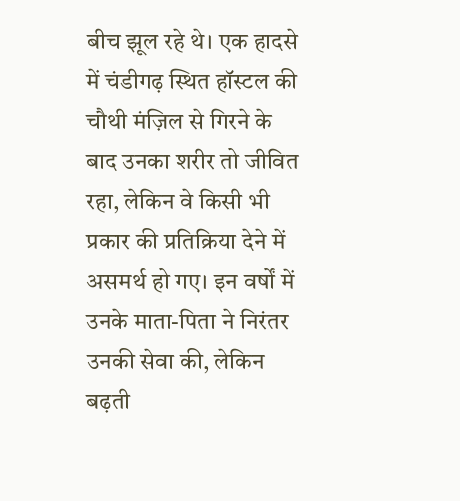बीच झूल रहे थे। एक हादसे में चंडीगढ़ स्थित हॉस्टल की चौथी मंज़िल से गिरने के बाद उनका शरीर तो जीवित रहा, लेकिन वे किसी भी प्रकार की प्रतिक्रिया देने में असमर्थ हो गए। इन वर्षों में उनके माता-पिता ने निरंतर उनकी सेवा की, लेकिन बढ़ती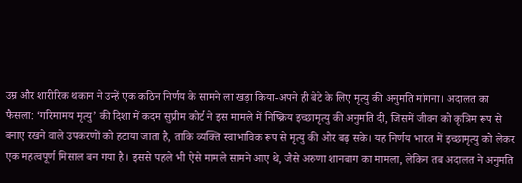उम्र और शारीरिक थकान ने उन्हें एक कठिन निर्णय के सामने ला खड़ा किया-अपने ही बेटे के लिए मृत्यु की अनुमति मांगना। अदालत का फैसला: ‘गरिमामय मृत्यु’ की दिशा में कदम सुप्रीम कोर्ट ने इस मामले में निष्क्रिय इच्छामृत्यु की अनुमति दी, जिसमें जीवन को कृत्रिम रूप से बनाए रखने वाले उपकरणों को हटाया जाता है, ताकि व्यक्ति स्वाभाविक रूप से मृत्यु की ओर बढ़ सके। यह निर्णय भारत में इच्छामृत्यु को लेकर एक महत्वपूर्ण मिसाल बन गया है। इससे पहले भी ऐसे मामले सामने आए थे, जैसे अरुणा शानबाग का मामला, लेकिन तब अदालत ने अनुमति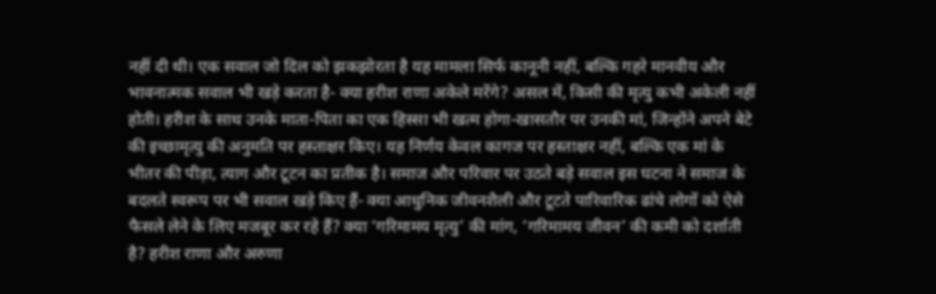नहीं दी थी। एक सवाल जो दिल को झकझोरता है यह मामला सिर्फ कानूनी नहीं, बल्कि गहरे मानवीय और भावनात्मक सवाल भी खड़े करता है- क्या हरीश राणा अकेले मरेंगे? असल में, किसी की मृत्यु कभी अकेली नहीं होती। हरीश के साथ उनके माता-पिता का एक हिस्सा भी खत्म होगा-खासतौर पर उनकी मां, जिन्होंने अपने बेटे की इच्छामृत्यु की अनुमति पर हस्ताक्षर किए। यह निर्णय केवल कागज पर हस्ताक्षर नहीं, बल्कि एक मां के भीतर की पीड़ा, त्याग और टूटन का प्रतीक है। समाज और परिवार पर उठते बड़े सवाल इस घटना ने समाज के बदलते स्वरूप पर भी सवाल खड़े किए हैं- क्या आधुनिक जीवनशैली और टूटते पारिवारिक ढांचे लोगों को ऐसे फैसले लेने के लिए मजबूर कर रहे हैं? क्या ‘गरिमामय मृत्यु’ की मांग, ‘गरिमामय जीवन’ की कमी को दर्शाती है? हरीश राणा और अरुणा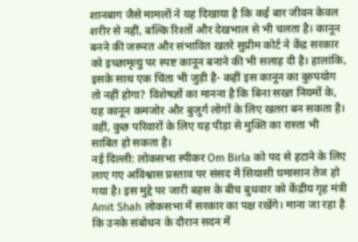शानबाग जैसे मामलों ने यह दिखाया है कि कई बार जीवन केवल शरीर से नहीं, बल्कि रिश्तों और देखभाल से भी चलता है। कानून बनने की जरूरत और संभावित खतरे सुप्रीम कोर्ट ने केंद्र सरकार को इच्छामृत्यु पर स्पष्ट कानून बनाने की भी सलाह दी है। हालांकि, इसके साथ एक चिंता भी जुड़ी है- कहीं इस कानून का दुरुपयोग तो नहीं होगा? विशेषज्ञों का मानना है कि बिना सख्त नियमों के, यह कानून कमजोर और बुजुर्ग लोगों के लिए खतरा बन सकता है। वहीं, कुछ परिवारों के लिए यह पीड़ा से मुक्ति का रास्ता भी साबित हो सकता है।
नई दिल्ली: लोकसभा स्पीकर Om Birla को पद से हटाने के लिए लाए गए अविश्वास प्रस्ताव पर संसद में सियासी घमासान तेज हो गया है। इस मुद्दे पर जारी बहस के बीच बुधवार को केंद्रीय गृह मंत्री Amit Shah लोकसभा में सरकार का पक्ष रखेंगे। माना जा रहा है कि उनके संबोधन के दौरान सदन में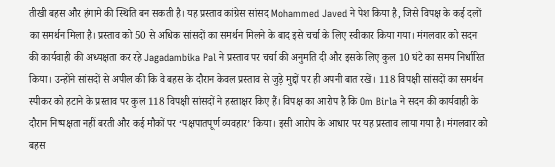तीखी बहस और हंगामे की स्थिति बन सकती है। यह प्रस्ताव कांग्रेस सांसद Mohammed Javed ने पेश किया है, जिसे विपक्ष के कई दलों का समर्थन मिला है। प्रस्ताव को 50 से अधिक सांसदों का समर्थन मिलने के बाद इसे चर्चा के लिए स्वीकार किया गया। मंगलवार को सदन की कार्यवाही की अध्यक्षता कर रहे Jagadambika Pal ने प्रस्ताव पर चर्चा की अनुमति दी और इसके लिए कुल 10 घंटे का समय निर्धारित किया। उन्होंने सांसदों से अपील की कि वे बहस के दौरान केवल प्रस्ताव से जुड़े मुद्दों पर ही अपनी बात रखें। 118 विपक्षी सांसदों का समर्थन स्पीकर को हटाने के प्रस्ताव पर कुल 118 विपक्षी सांसदों ने हस्ताक्षर किए हैं। विपक्ष का आरोप है कि Om Birla ने सदन की कार्यवाही के दौरान निष्पक्षता नहीं बरती और कई मौकों पर ‘पक्षपातपूर्ण व्यवहार’ किया। इसी आरोप के आधार पर यह प्रस्ताव लाया गया है। मंगलवार को बहस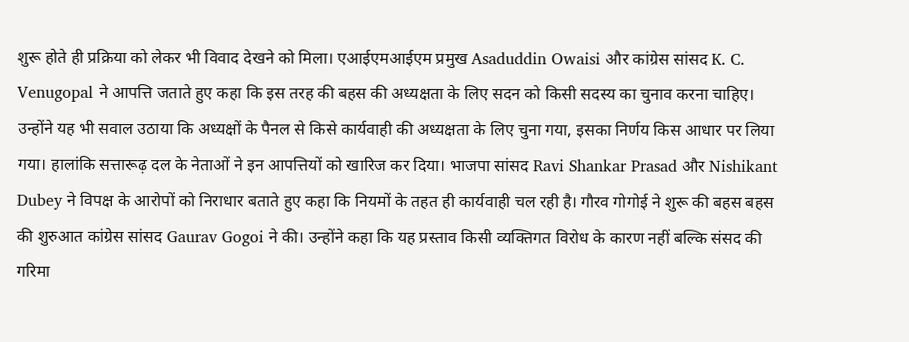शुरू होते ही प्रक्रिया को लेकर भी विवाद देखने को मिला। एआईएमआईएम प्रमुख Asaduddin Owaisi और कांग्रेस सांसद K. C. Venugopal ने आपत्ति जताते हुए कहा कि इस तरह की बहस की अध्यक्षता के लिए सदन को किसी सदस्य का चुनाव करना चाहिए। उन्होंने यह भी सवाल उठाया कि अध्यक्षों के पैनल से किसे कार्यवाही की अध्यक्षता के लिए चुना गया, इसका निर्णय किस आधार पर लिया गया। हालांकि सत्तारूढ़ दल के नेताओं ने इन आपत्तियों को खारिज कर दिया। भाजपा सांसद Ravi Shankar Prasad और Nishikant Dubey ने विपक्ष के आरोपों को निराधार बताते हुए कहा कि नियमों के तहत ही कार्यवाही चल रही है। गौरव गोगोई ने शुरू की बहस बहस की शुरुआत कांग्रेस सांसद Gaurav Gogoi ने की। उन्होंने कहा कि यह प्रस्ताव किसी व्यक्तिगत विरोध के कारण नहीं बल्कि संसद की गरिमा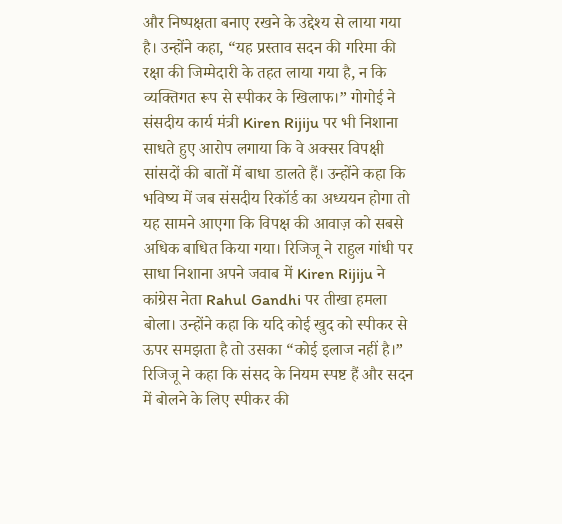और निष्पक्षता बनाए रखने के उद्देश्य से लाया गया है। उन्होंने कहा, “यह प्रस्ताव सदन की गरिमा की रक्षा की जिम्मेदारी के तहत लाया गया है, न कि व्यक्तिगत रूप से स्पीकर के खिलाफ।” गोगोई ने संसदीय कार्य मंत्री Kiren Rijiju पर भी निशाना साधते हुए आरोप लगाया कि वे अक्सर विपक्षी सांसदों की बातों में बाधा डालते हैं। उन्होंने कहा कि भविष्य में जब संसदीय रिकॉर्ड का अध्ययन होगा तो यह सामने आएगा कि विपक्ष की आवाज़ को सबसे अधिक बाधित किया गया। रिजिजू ने राहुल गांधी पर साधा निशाना अपने जवाब में Kiren Rijiju ने कांग्रेस नेता Rahul Gandhi पर तीखा हमला बोला। उन्होंने कहा कि यदि कोई खुद को स्पीकर से ऊपर समझता है तो उसका “कोई इलाज नहीं है।” रिजिजू ने कहा कि संसद के नियम स्पष्ट हैं और सदन में बोलने के लिए स्पीकर की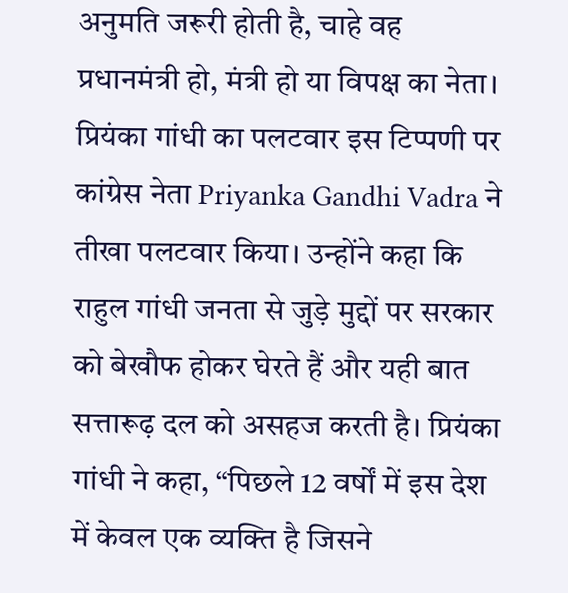अनुमति जरूरी होती है, चाहे वह प्रधानमंत्री हो, मंत्री हो या विपक्ष का नेता। प्रियंका गांधी का पलटवार इस टिप्पणी पर कांग्रेस नेता Priyanka Gandhi Vadra ने तीखा पलटवार किया। उन्होंने कहा कि राहुल गांधी जनता से जुड़े मुद्दों पर सरकार को बेखौफ होकर घेरते हैं और यही बात सत्तारूढ़ दल को असहज करती है। प्रियंका गांधी ने कहा, “पिछले 12 वर्षों में इस देश में केवल एक व्यक्ति है जिसने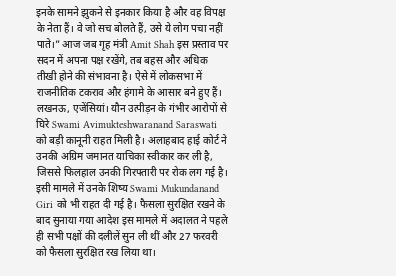इनके सामने झुकने से इनकार किया है और वह विपक्ष के नेता हैं। वे जो सच बोलते हैं, उसे ये लोग पचा नहीं पाते।” आज जब गृह मंत्री Amit Shah इस प्रस्ताव पर सदन में अपना पक्ष रखेंगे, तब बहस और अधिक तीखी होने की संभावना है। ऐसे में लोकसभा में राजनीतिक टकराव और हंगामे के आसार बने हुए हैं।
लखनऊ, एजेंसियां। यौन उत्पीड़न के गंभीर आरोपों से घिरे Swami Avimukteshwaranand Saraswati को बड़ी कानूनी राहत मिली है। अलाहबाद हाई कोर्ट ने उनकी अग्रिम जमानत याचिका स्वीकार कर ली है, जिससे फिलहाल उनकी गिरफ्तारी पर रोक लग गई है। इसी मामले में उनके शिष्य Swami Mukundanand Giri को भी राहत दी गई है। फैसला सुरक्षित रखने के बाद सुनाया गया आदेश इस मामले में अदालत ने पहले ही सभी पक्षों की दलीलें सुन ली थीं और 27 फरवरी को फैसला सुरक्षित रख लिया था।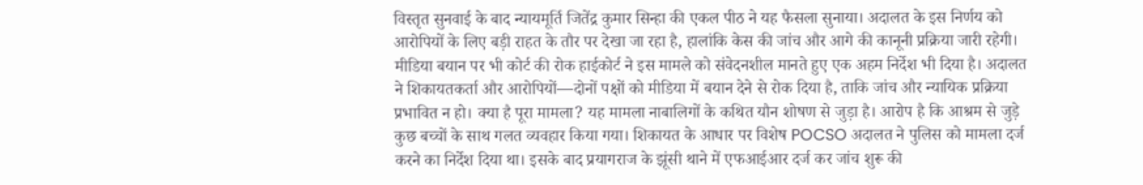विस्तृत सुनवाई के बाद न्यायमूर्ति जितेंद्र कुमार सिन्हा की एकल पीठ ने यह फैसला सुनाया। अदालत के इस निर्णय को आरोपियों के लिए बड़ी राहत के तौर पर देखा जा रहा है, हालांकि केस की जांच और आगे की कानूनी प्रक्रिया जारी रहेगी। मीडिया बयान पर भी कोर्ट की रोक हाईकोर्ट ने इस मामले को संवेदनशील मानते हुए एक अहम निर्देश भी दिया है। अदालत ने शिकायतकर्ता और आरोपियों—दोनों पक्षों को मीडिया में बयान देने से रोक दिया है, ताकि जांच और न्यायिक प्रक्रिया प्रभावित न हो। क्या है पूरा मामला? यह मामला नाबालिगों के कथित यौन शोषण से जुड़ा है। आरोप है कि आश्रम से जुड़े कुछ बच्चों के साथ गलत व्यवहार किया गया। शिकायत के आधार पर विशेष POCSO अदालत ने पुलिस को मामला दर्ज करने का निर्देश दिया था। इसके बाद प्रयागराज के झूंसी थाने में एफआईआर दर्ज कर जांच शुरू की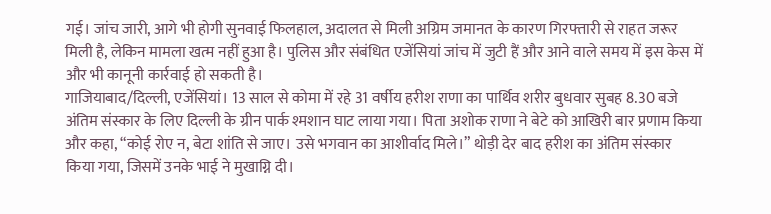गई। जांच जारी, आगे भी होगी सुनवाई फिलहाल, अदालत से मिली अग्रिम जमानत के कारण गिरफ्तारी से राहत जरूर मिली है, लेकिन मामला खत्म नहीं हुआ है। पुलिस और संबंधित एजेंसियां जांच में जुटी हैं और आने वाले समय में इस केस में और भी कानूनी कार्रवाई हो सकती है।
गाजियाबाद/दिल्ली, एजेंसियां। 13 साल से कोमा में रहे 31 वर्षीय हरीश राणा का पार्थिव शरीर बुधवार सुबह 8.30 बजे अंतिम संस्कार के लिए दिल्ली के ग्रीन पार्क श्मशान घाट लाया गया। पिता अशोक राणा ने बेटे को आखिरी बार प्रणाम किया और कहा, “कोई रोए न, बेटा शांति से जाए। उसे भगवान का आशीर्वाद मिले।” थोड़ी देर बाद हरीश का अंतिम संस्कार किया गया, जिसमें उनके भाई ने मुखाग्नि दी।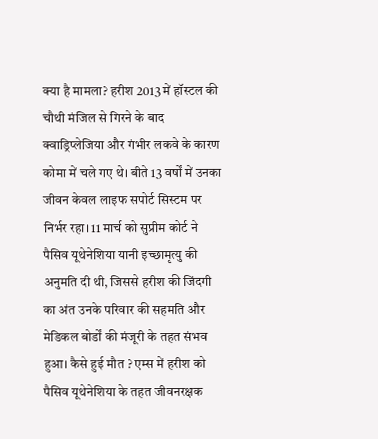क्या है मामला? हरीश 2013 में हॉस्टल की चौथी मंजिल से गिरने के बाद क्वाड्रिप्लेजिया और गंभीर लकवे के कारण कोमा में चले गए थे। बीते 13 वर्षों में उनका जीवन केवल लाइफ सपोर्ट सिस्टम पर निर्भर रहा। 11 मार्च को सुप्रीम कोर्ट ने पैसिव यूथेनेशिया यानी इच्छामृत्यु की अनुमति दी थी, जिससे हरीश की जिंदगी का अंत उनके परिवार की सहमति और मेडिकल बोर्डों की मंजूरी के तहत संभव हुआ। कैसे हुई मौत ? एम्स में हरीश को पैसिव यूथेनेशिया के तहत जीवनरक्षक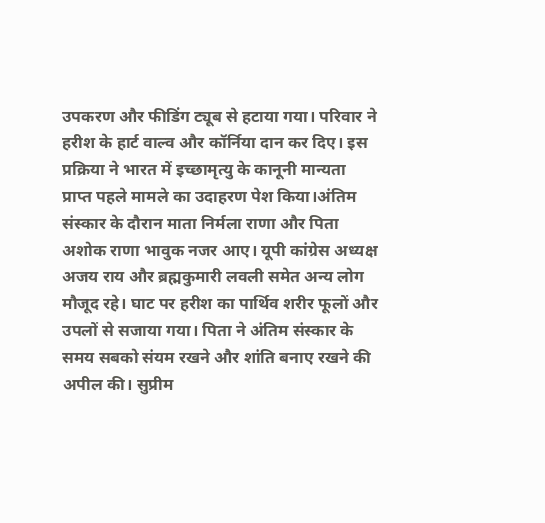उपकरण और फीडिंग ट्यूब से हटाया गया। परिवार ने हरीश के हार्ट वाल्व और कॉर्निया दान कर दिए। इस प्रक्रिया ने भारत में इच्छामृत्यु के कानूनी मान्यता प्राप्त पहले मामले का उदाहरण पेश किया।अंतिम संस्कार के दौरान माता निर्मला राणा और पिता अशोक राणा भावुक नजर आए। यूपी कांग्रेस अध्यक्ष अजय राय और ब्रह्मकुमारी लवली समेत अन्य लोग मौजूद रहे। घाट पर हरीश का पार्थिव शरीर फूलों और उपलों से सजाया गया। पिता ने अंतिम संस्कार के समय सबको संयम रखने और शांति बनाए रखने की अपील की। सुप्रीम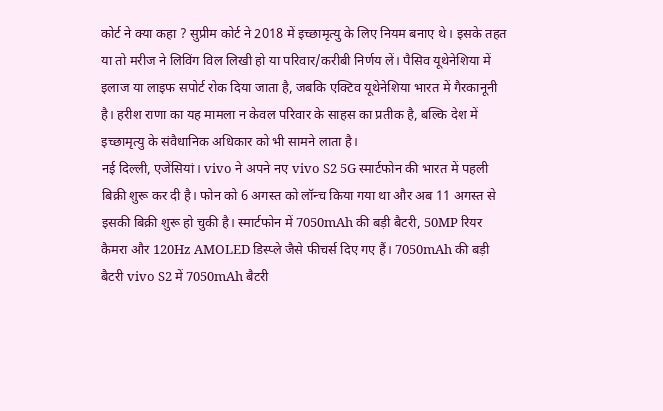कोर्ट ने क्या कहा ? सुप्रीम कोर्ट ने 2018 में इच्छामृत्यु के लिए नियम बनाए थे। इसके तहत या तो मरीज ने लिविंग विल लिखी हो या परिवार/करीबी निर्णय लें। पैसिव यूथेनेशिया में इलाज या लाइफ सपोर्ट रोक दिया जाता है, जबकि एक्टिव यूथेनेशिया भारत में गैरकानूनी है। हरीश राणा का यह मामला न केवल परिवार के साहस का प्रतीक है, बल्कि देश में इच्छामृत्यु के संवैधानिक अधिकार को भी सामने लाता है।
नई दिल्ली, एजेंसियां। vivo ने अपने नए vivo S2 5G स्मार्टफोन की भारत में पहली बिक्री शुरू कर दी है। फोन को 6 अगस्त को लॉन्च किया गया था और अब 11 अगस्त से इसकी बिक्री शुरू हो चुकी है। स्मार्टफोन में 7050mAh की बड़ी बैटरी, 50MP रियर कैमरा और 120Hz AMOLED डिस्प्ले जैसे फीचर्स दिए गए हैं। 7050mAh की बड़ी बैटरी vivo S2 में 7050mAh बैटरी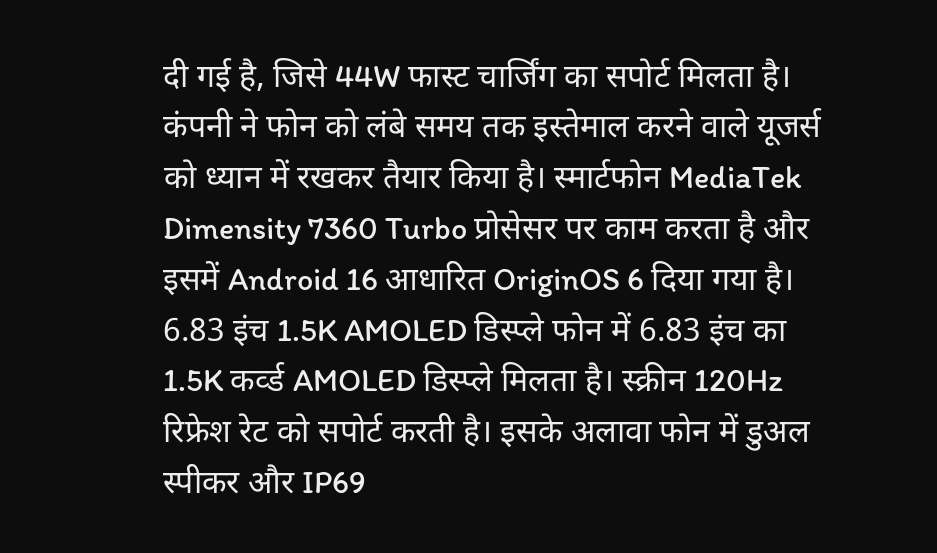दी गई है, जिसे 44W फास्ट चार्जिंग का सपोर्ट मिलता है। कंपनी ने फोन को लंबे समय तक इस्तेमाल करने वाले यूजर्स को ध्यान में रखकर तैयार किया है। स्मार्टफोन MediaTek Dimensity 7360 Turbo प्रोसेसर पर काम करता है और इसमें Android 16 आधारित OriginOS 6 दिया गया है। 6.83 इंच 1.5K AMOLED डिस्प्ले फोन में 6.83 इंच का 1.5K कर्व्ड AMOLED डिस्प्ले मिलता है। स्क्रीन 120Hz रिफ्रेश रेट को सपोर्ट करती है। इसके अलावा फोन में डुअल स्पीकर और IP69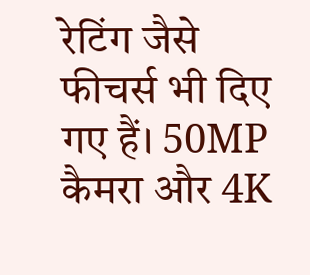रेटिंग जैसे फीचर्स भी दिए गए हैं। 50MP कैमरा और 4K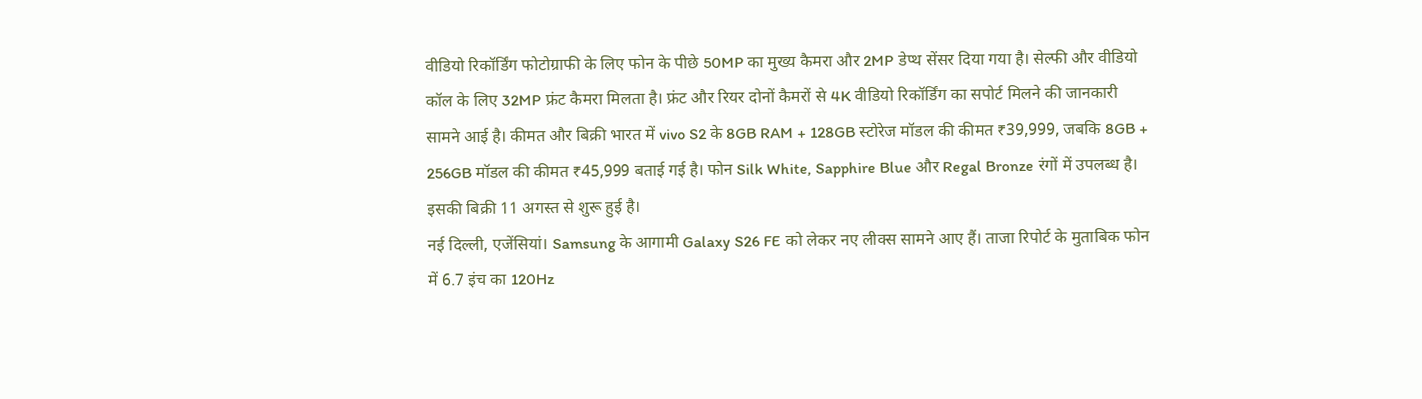वीडियो रिकॉर्डिंग फोटोग्राफी के लिए फोन के पीछे 50MP का मुख्य कैमरा और 2MP डेप्थ सेंसर दिया गया है। सेल्फी और वीडियो कॉल के लिए 32MP फ्रंट कैमरा मिलता है। फ्रंट और रियर दोनों कैमरों से 4K वीडियो रिकॉर्डिंग का सपोर्ट मिलने की जानकारी सामने आई है। कीमत और बिक्री भारत में vivo S2 के 8GB RAM + 128GB स्टोरेज मॉडल की कीमत ₹39,999, जबकि 8GB + 256GB मॉडल की कीमत ₹45,999 बताई गई है। फोन Silk White, Sapphire Blue और Regal Bronze रंगों में उपलब्ध है। इसकी बिक्री 11 अगस्त से शुरू हुई है।
नई दिल्ली, एजेंसियां। Samsung के आगामी Galaxy S26 FE को लेकर नए लीक्स सामने आए हैं। ताजा रिपोर्ट के मुताबिक फोन में 6.7 इंच का 120Hz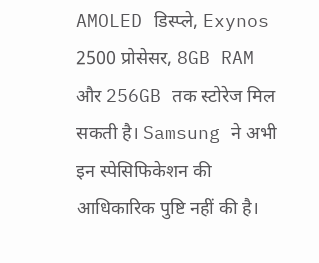AMOLED डिस्प्ले, Exynos 2500 प्रोसेसर, 8GB RAM और 256GB तक स्टोरेज मिल सकती है। Samsung ने अभी इन स्पेसिफिकेशन की आधिकारिक पुष्टि नहीं की है।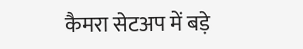कैमरा सेटअप में बड़े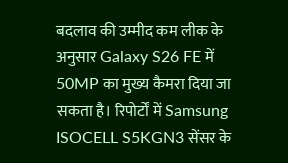बदलाव की उम्मीद कम लीक के अनुसार Galaxy S26 FE में 50MP का मुख्य कैमरा दिया जा सकता है। रिपोर्टों में Samsung ISOCELL S5KGN3 सेंसर के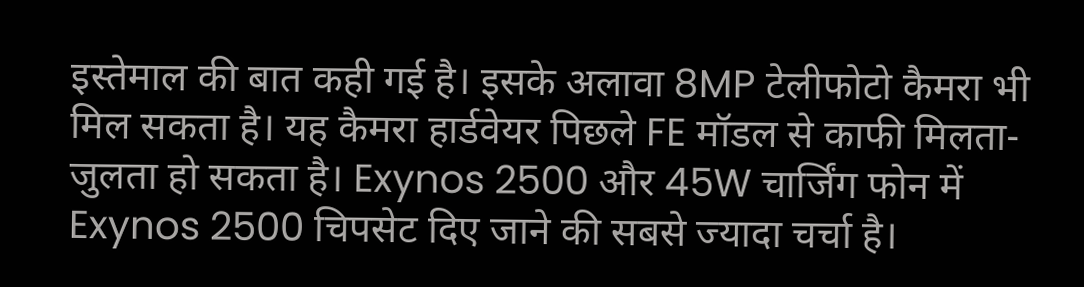इस्तेमाल की बात कही गई है। इसके अलावा 8MP टेलीफोटो कैमरा भी मिल सकता है। यह कैमरा हार्डवेयर पिछले FE मॉडल से काफी मिलता-जुलता हो सकता है। Exynos 2500 और 45W चार्जिंग फोन में Exynos 2500 चिपसेट दिए जाने की सबसे ज्यादा चर्चा है।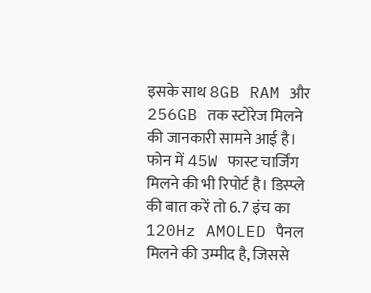इसके साथ 8GB RAM और 256GB तक स्टोरेज मिलने की जानकारी सामने आई है। फोन में 45W फास्ट चार्जिंग मिलने की भी रिपोर्ट है। डिस्प्ले की बात करें तो 6.7 इंच का 120Hz AMOLED पैनल मिलने की उम्मीद है, जिससे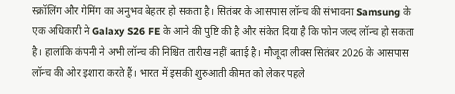स्क्रॉलिंग और गेमिंग का अनुभव बेहतर हो सकता है। सितंबर के आसपास लॉन्च की संभावना Samsung के एक अधिकारी ने Galaxy S26 FE के आने की पुष्टि की है और संकेत दिया है कि फोन जल्द लॉन्च हो सकता है। हालांकि कंपनी ने अभी लॉन्च की निश्चित तारीख नहीं बताई है। मौजूदा लीक्स सितंबर 2026 के आसपास लॉन्च की ओर इशारा करते हैं। भारत में इसकी शुरुआती कीमत को लेकर पहले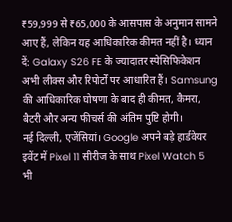₹59,999 से ₹65,000 के आसपास के अनुमान सामने आए हैं, लेकिन यह आधिकारिक कीमत नहीं है। ध्यान दें: Galaxy S26 FE के ज्यादातर स्पेसिफिकेशन अभी लीक्स और रिपोर्टों पर आधारित हैं। Samsung की आधिकारिक घोषणा के बाद ही कीमत, कैमरा, बैटरी और अन्य फीचर्स की अंतिम पुष्टि होगी।
नई दिल्ली, एजेंसियां। Google अपने बड़े हार्डवेयर इवेंट में Pixel 11 सीरीज के साथ Pixel Watch 5 भी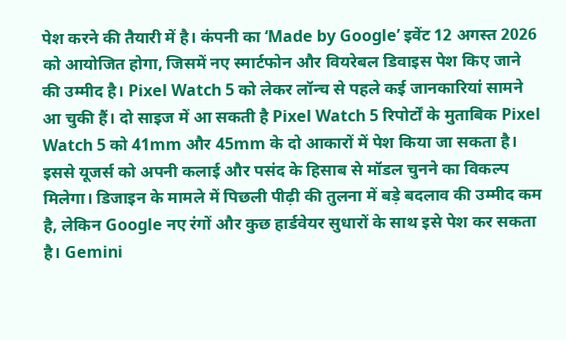पेश करने की तैयारी में है। कंपनी का ‘Made by Google’ इवेंट 12 अगस्त 2026 को आयोजित होगा, जिसमें नए स्मार्टफोन और वियरेबल डिवाइस पेश किए जाने की उम्मीद है। Pixel Watch 5 को लेकर लॉन्च से पहले कई जानकारियां सामने आ चुकी हैं। दो साइज में आ सकती है Pixel Watch 5 रिपोर्टों के मुताबिक Pixel Watch 5 को 41mm और 45mm के दो आकारों में पेश किया जा सकता है। इससे यूजर्स को अपनी कलाई और पसंद के हिसाब से मॉडल चुनने का विकल्प मिलेगा। डिजाइन के मामले में पिछली पीढ़ी की तुलना में बड़े बदलाव की उम्मीद कम है, लेकिन Google नए रंगों और कुछ हार्डवेयर सुधारों के साथ इसे पेश कर सकता है। Gemini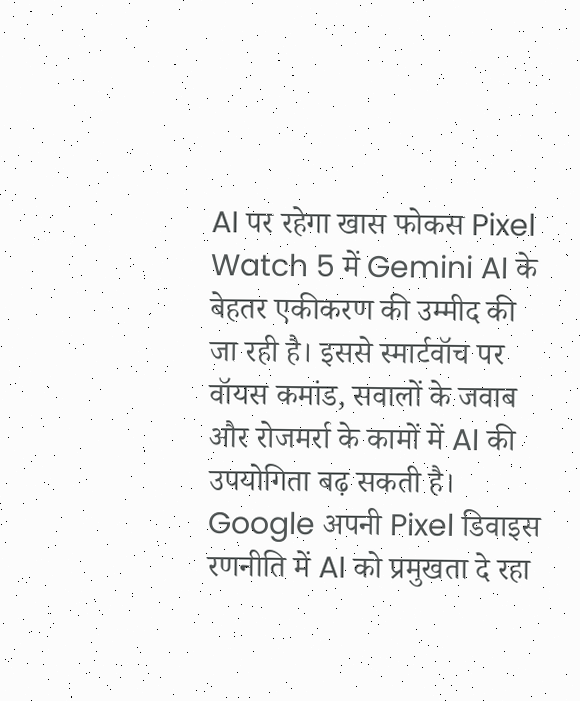AI पर रहेगा खास फोकस Pixel Watch 5 में Gemini AI के बेहतर एकीकरण की उम्मीद की जा रही है। इससे स्मार्टवॉच पर वॉयस कमांड, सवालों के जवाब और रोजमर्रा के कामों में AI की उपयोगिता बढ़ सकती है। Google अपनी Pixel डिवाइस रणनीति में AI को प्रमुखता दे रहा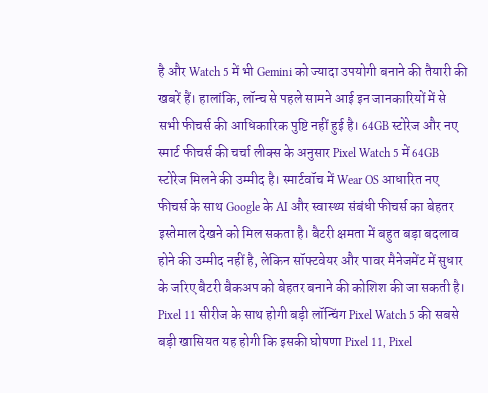है और Watch 5 में भी Gemini को ज्यादा उपयोगी बनाने की तैयारी की खबरें हैं। हालांकि, लॉन्च से पहले सामने आई इन जानकारियों में से सभी फीचर्स की आधिकारिक पुष्टि नहीं हुई है। 64GB स्टोरेज और नए स्मार्ट फीचर्स की चर्चा लीक्स के अनुसार Pixel Watch 5 में 64GB स्टोरेज मिलने की उम्मीद है। स्मार्टवॉच में Wear OS आधारित नए फीचर्स के साथ Google के AI और स्वास्थ्य संबंधी फीचर्स का बेहतर इस्तेमाल देखने को मिल सकता है। बैटरी क्षमता में बहुत बड़ा बदलाव होने की उम्मीद नहीं है, लेकिन सॉफ्टवेयर और पावर मैनेजमेंट में सुधार के जरिए बैटरी बैकअप को बेहतर बनाने की कोशिश की जा सकती है। Pixel 11 सीरीज के साथ होगी बड़ी लॉन्चिंग Pixel Watch 5 की सबसे बड़ी खासियत यह होगी कि इसकी घोषणा Pixel 11, Pixel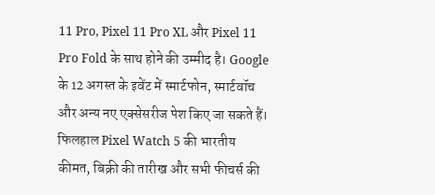11 Pro, Pixel 11 Pro XL और Pixel 11 Pro Fold के साथ होने की उम्मीद है। Google के 12 अगस्त के इवेंट में स्मार्टफोन, स्मार्टवॉच और अन्य नए एक्सेसरीज पेश किए जा सकते हैं। फिलहाल Pixel Watch 5 की भारतीय कीमत, बिक्री की तारीख और सभी फीचर्स की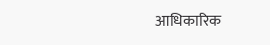आधिकारिक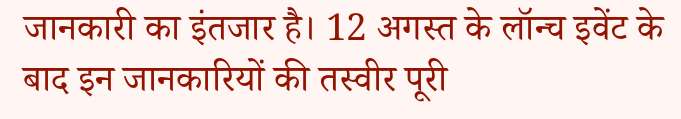जानकारी का इंतजार है। 12 अगस्त के लॉन्च इवेंट के बाद इन जानकारियों की तस्वीर पूरी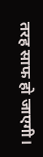तरह साफ हो जाएगी।